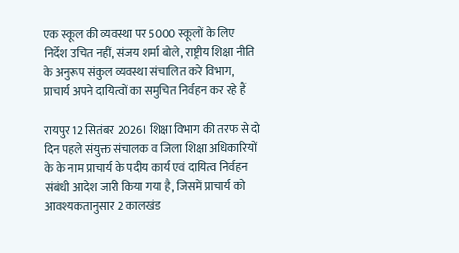एक स्कूल की व्यवस्था पर 5000 स्कूलों के लिए निर्देश उचित नहीं, संजय शर्मा बोले, राष्ट्रीय शिक्षा नीति के अनुरूप संकुल व्यवस्था संचालित करे विभाग, प्राचार्य अपने दायित्वों का समुचित निर्वहन कर रहे हैं

रायपुर 12 सितंबर 2026। शिक्षा विभाग की तरफ से दो दिन पहले संयुक्त संचालक व जिला शिक्षा अधिकारियों के के नाम प्राचार्य के पदीय कार्य एवं दायित्व निर्वहन संबंधी आदेश जारी किया गया है, जिसमें प्राचार्य को आवश्यकतानुसार 2 कालखंड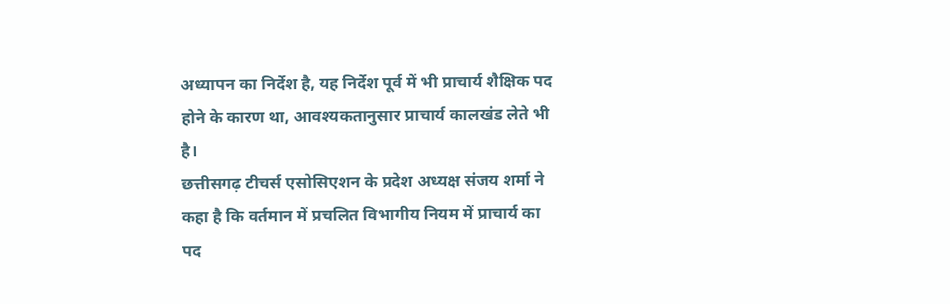अध्यापन का निर्देश है, यह निर्देश पूर्व में भी प्राचार्य शैक्षिक पद होने के कारण था, आवश्यकतानुसार प्राचार्य कालखंड लेते भी है।
छत्तीसगढ़ टीचर्स एसोसिएशन के प्रदेश अध्यक्ष संजय शर्मा ने कहा है कि वर्तमान में प्रचलित विभागीय नियम में प्राचार्य का पद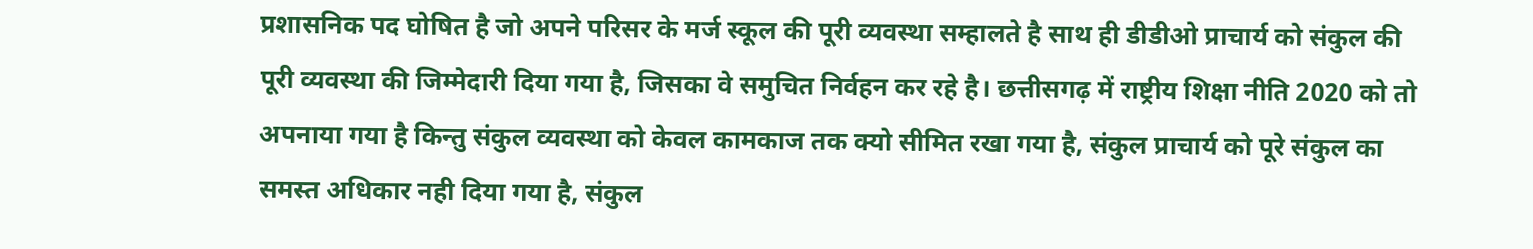प्रशासनिक पद घोषित है जो अपने परिसर के मर्ज स्कूल की पूरी व्यवस्था सम्हालते है साथ ही डीडीओ प्राचार्य को संकुल की पूरी व्यवस्था की जिम्मेदारी दिया गया है, जिसका वे समुचित निर्वहन कर रहे है। छत्तीसगढ़ में राष्ट्रीय शिक्षा नीति 2020 को तो अपनाया गया है किन्तु संकुल व्यवस्था को केवल कामकाज तक क्यो सीमित रखा गया है, संकुल प्राचार्य को पूरे संकुल का समस्त अधिकार नही दिया गया है, संकुल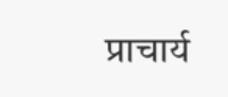प्राचार्य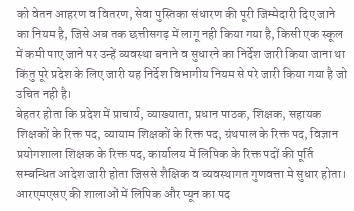को वेतन आहरण व वितरण, सेवा पुस्तिका संधारण की पूरी जिम्मेदारी दिए जाने का नियम है, जिसे अब तक छत्तीसगढ़ में लागू नही किया गया है, किसी एक स्कूल में कमी पाए जाने पर उन्हें व्यवस्था बनाने व सुधारने का निर्देश जारी किया जाना था किंतु पूरे प्रदेश के लिए जारी यह निर्देश विभागीय नियम से परे जारी किया गया है जो उचित नही है।
बेहतर होता कि प्रदेश में प्राचार्य, व्याख्याता, प्रधान पाठक, शिक्षक, सहायक शिक्षकों के रिक्त पद, व्यायाम शिक्षकों के रिक्त पद, ग्रंथपाल के रिक्त पद, विज्ञान प्रयोगशाला शिक्षक के रिक्त पद, कार्यालय में लिपिक के रिक्त पदों की पूर्ति सम्बन्धित आदेश जारी होता जिससे शैक्षिक व व्यवस्थागत गुणवत्ता मे सुधार होता। आरएमएसए की शालाओं में लिपिक और प्यून का पद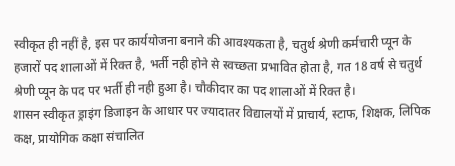स्वीकृत ही नहीं है, इस पर कार्ययोजना बनाने की आवश्यकता है, चतुर्थ श्रेणी कर्मचारी प्यून के हजारों पद शालाओं में रिक्त है, भर्ती नही होने से स्वच्छता प्रभावित होता है, गत 18 वर्ष से चतुर्थ श्रेणी प्यून के पद पर भर्ती ही नही हुआ है। चौकीदार का पद शालाओं में रिक्त है।
शासन स्वीकृत ड्राइंग डिजाइन के आधार पर ज्यादातर विद्यालयों में प्राचार्य, स्टाफ, शिक्षक, लिपिक कक्ष, प्रायोगिक कक्षा संचालित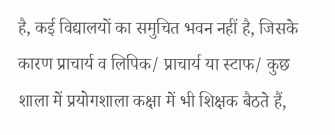है, कई विद्यालयों का समुचित भवन नहीं है, जिसके कारण प्राचार्य व लिपिक/ प्राचार्य या स्टाफ/ कुछ शाला में प्रयोगशाला कक्षा में भी शिक्षक बैठते हैं,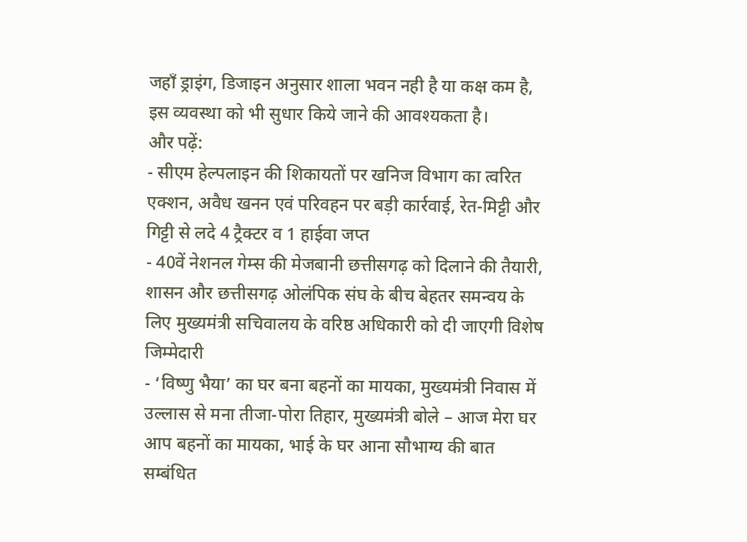जहाँ ड्राइंग, डिजाइन अनुसार शाला भवन नही है या कक्ष कम है, इस व्यवस्था को भी सुधार किये जाने की आवश्यकता है।
और पढ़ें:
- सीएम हेल्पलाइन की शिकायतों पर खनिज विभाग का त्वरित एक्शन, अवैध खनन एवं परिवहन पर बड़ी कार्रवाई, रेत-मिट्टी और गिट्टी से लदे 4 ट्रैक्टर व 1 हाईवा जप्त
- 40वें नेशनल गेम्स की मेजबानी छत्तीसगढ़ को दिलाने की तैयारी, शासन और छत्तीसगढ़ ओलंपिक संघ के बीच बेहतर समन्वय के लिए मुख्यमंत्री सचिवालय के वरिष्ठ अधिकारी को दी जाएगी विशेष जिम्मेदारी
- ‘विष्णु भैया’ का घर बना बहनों का मायका, मुख्यमंत्री निवास में उल्लास से मना तीजा-पोरा तिहार, मुख्यमंत्री बोले – आज मेरा घर आप बहनों का मायका, भाई के घर आना सौभाग्य की बात
सम्बंधित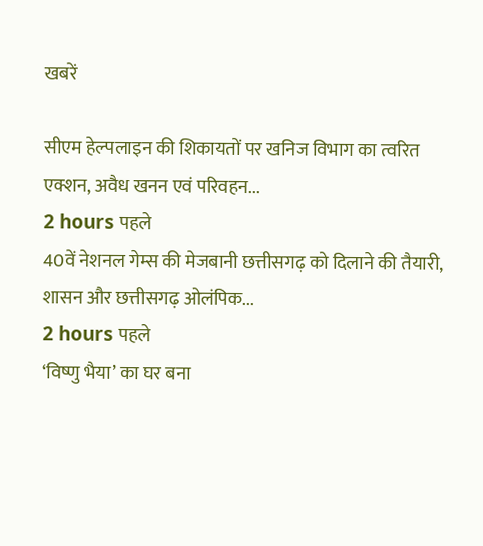खबरें

सीएम हेल्पलाइन की शिकायतों पर खनिज विभाग का त्वरित एक्शन, अवैध खनन एवं परिवहन...
2 hours पहले
40वें नेशनल गेम्स की मेजबानी छत्तीसगढ़ को दिलाने की तैयारी, शासन और छत्तीसगढ़ ओलंपिक...
2 hours पहले
‘विष्णु भैया’ का घर बना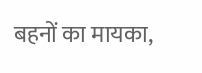बहनों का मायका,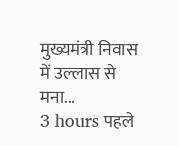मुख्यमंत्री निवास में उल्लास से मना...
3 hours पहले